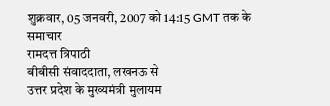शुक्रवार, 05 जनवरी, 2007 को 14:15 GMT तक के समाचार
रामदत्त त्रिपाठी
बीबीसी संवाददाता, लखनऊ से
उत्तर प्रदेश के मुख्यमंत्री मुलायम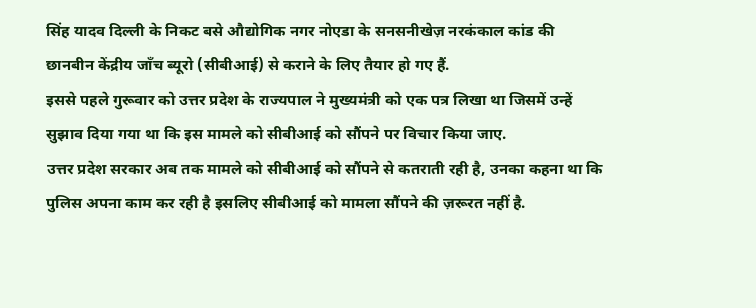सिंह यादव दिल्ली के निकट बसे औद्योगिक नगर नोएडा के सनसनीखेज़ नरकंकाल कांड की छानबीन केंद्रीय जाँच ब्यूरो (सीबीआई) से कराने के लिए तैयार हो गए हैं.
इससे पहले गुरूवार को उत्तर प्रदेश के राज्यपाल ने मुख्यमंत्री को एक पत्र लिखा था जिसमें उन्हें सुझाव दिया गया था कि इस मामले को सीबीआई को सौंपने पर विचार किया जाए.
उत्तर प्रदेश सरकार अब तक मामले को सीबीआई को सौंपने से कतराती रही है, उनका कहना था कि पुलिस अपना काम कर रही है इसलिए सीबीआई को मामला सौंपने की ज़रूरत नहीं है.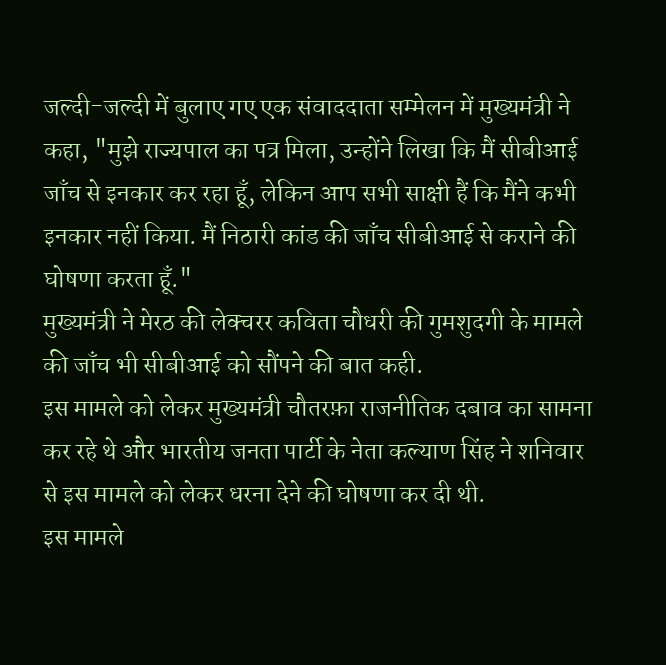जल्दी-जल्दी में बुलाए गए एक संवाददाता सम्मेलन में मुख्यमंत्री ने कहा, "मुझे राज्यपाल का पत्र मिला, उन्होंने लिखा कि मैं सीबीआई जाँच से इनकार कर रहा हूँ, लेकिन आप सभी साक्षी हैं कि मैंने कभी इनकार नहीं किया. मैं निठारी कांड की जाँच सीबीआई से कराने की घोषणा करता हूँ."
मुख्यमंत्री ने मेरठ की लेक्चरर कविता चौधरी की गुमशुदगी के मामले की जाँच भी सीबीआई को सौंपने की बात कही.
इस मामले को लेकर मुख्यमंत्री चौतरफ़ा राजनीतिक दबाव का सामना कर रहे थे और भारतीय जनता पार्टी के नेता कल्याण सिंह ने शनिवार से इस मामले को लेकर धरना देने की घोषणा कर दी थी.
इस मामले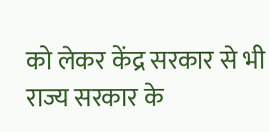को लेकर केंद्र सरकार से भी राज्य सरकार के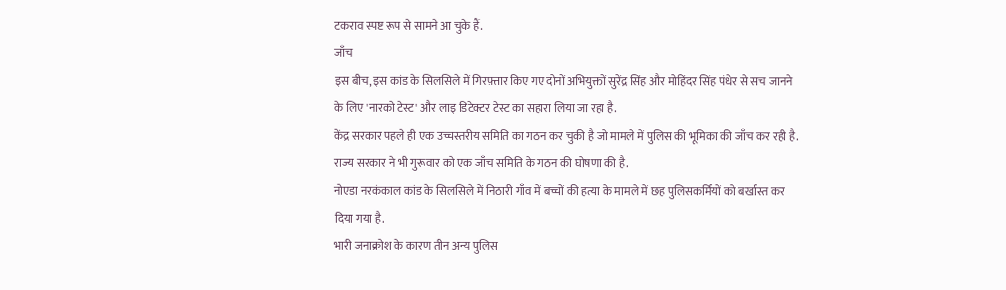टकराव स्पष्ट रूप से सामने आ चुके हैं.
जाँच
इस बीच, इस कांड के सिलसिले में गिरफ़्तार किए गए दोनों अभियुक्तों सुरेंद्र सिंह और मोहिंदर सिंह पंधेर से सच जानने के लिए 'नारको टेस्ट' और लाइ डिटेक्टर टेस्ट का सहारा लिया जा रहा है.
केंद्र सरकार पहले ही एक उच्चस्तरीय समिति का गठन कर चुकी है जो मामले में पुलिस की भूमिका की जाँच कर रही है.
राज्य सरकार ने भी गुरूवार को एक जाँच समिति के गठन की घोषणा की है.
नोएडा नरकंकाल कांड के सिलसिले में निठारी गाँव में बच्चों की हत्या के मामले में छह पुलिसकर्मियों को बर्खास्त कर दिया गया है.
भारी जनाक्रोश के कारण तीन अन्य पुलिस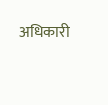अधिकारी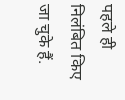पहले ही निलंबित किए जा चुके हैं.